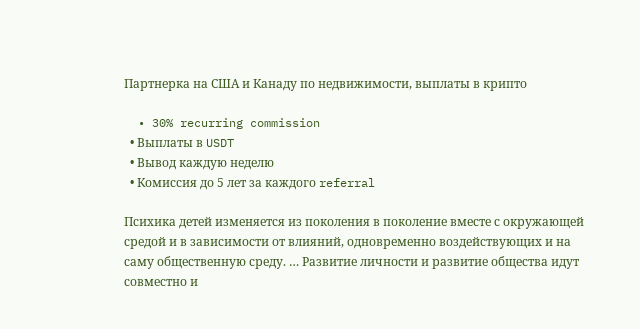Партнерка на США и Канаду по недвижимости, выплаты в крипто

  • 30% recurring commission
  • Выплаты в USDT
  • Вывод каждую неделю
  • Комиссия до 5 лет за каждого referral

Психика детей изменяется из поколения в поколение вместе с окружающей средой и в зависимости от влияний, одновременно воздействующих и на саму общественную среду. … Развитие личности и развитие общества идут совместно и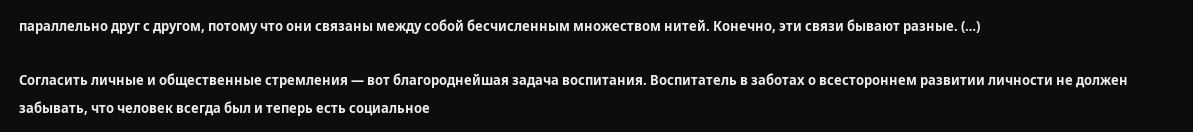параллельно друг с другом, потому что они связаны между собой бесчисленным множеством нитей. Конечно, эти связи бывают разные. (…)

Согласить личные и общественные стремления — вот благороднейшая задача воспитания. Воспитатель в заботах о всестороннем развитии личности не должен забывать, что человек всегда был и теперь есть социальное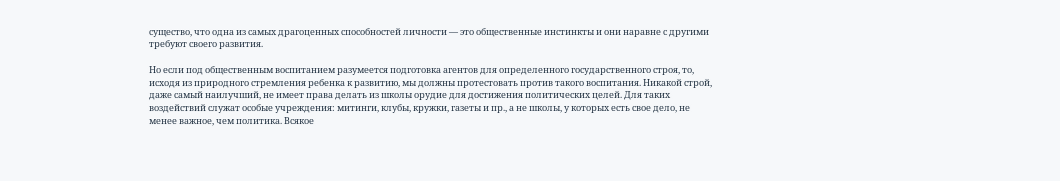существо, что одна из самых драгоценных способностей личности — это общественные инстинкты и они наравне с другими требуют своего развития.

Но если под общественным воспитанием разумеется подготовка агентов для определенного государственного строя, то, исходя из природного стремления ребенка к развитию, мы должны протестовать против такого воспитания. Никакой строй, даже самый наилучший, не имеет права делать из школы орудие для достижения политических целей. Для таких воздействий служат особые учреждения: митинги, клубы, кружки, газеты и пр., а не школы, у которых есть свое дело, не менее важное, чем политика. Всякое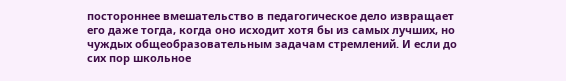постороннее вмешательство в педагогическое дело извращает его даже тогда, когда оно исходит хотя бы из самых лучших, но чуждых общеобразовательным задачам стремлений. И если до сих пор школьное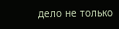дело не только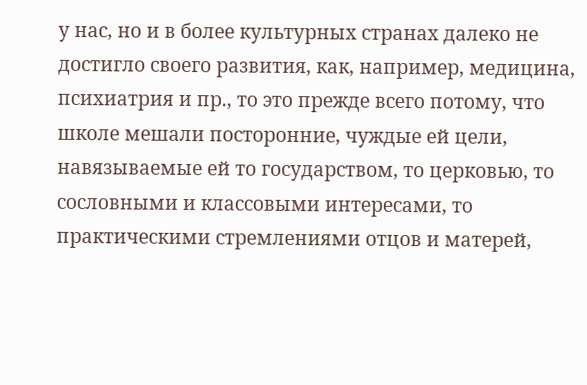у нас, но и в более культурных странах далеко не достигло своего развития, как, например, медицина, психиатрия и пр., то это прежде всего потому, что школе мешали посторонние, чуждые ей цели, навязываемые ей то государством, то церковью, то сословными и классовыми интересами, то практическими стремлениями отцов и матерей,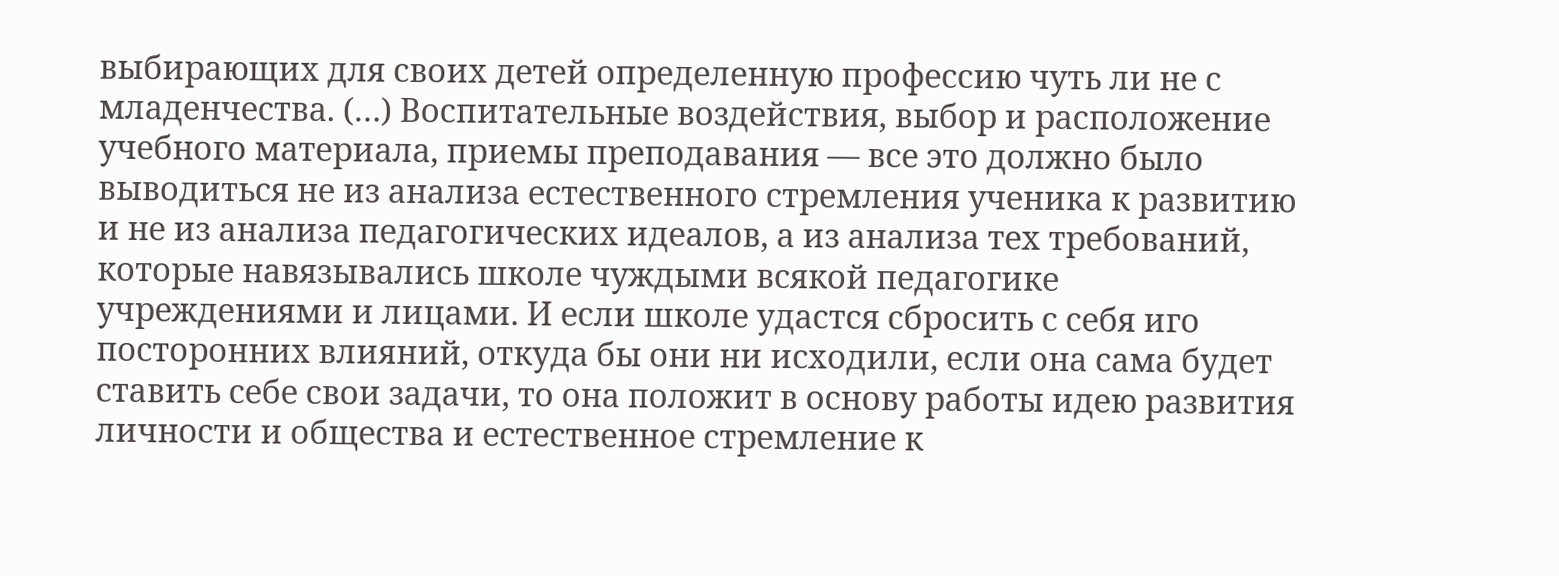выбирающих для своих детей определенную профессию чуть ли не с младенчества. (…) Воспитательные воздействия, выбор и расположение учебного материала, приемы преподавания — все это должно было выводиться не из анализа естественного стремления ученика к развитию и не из анализа педагогических идеалов, а из анализа тех требований, которые навязывались школе чуждыми всякой педагогике учреждениями и лицами. И если школе удастся сбросить с себя иго посторонних влияний, откуда бы они ни исходили, если она сама будет ставить себе свои задачи, то она положит в основу работы идею развития личности и общества и естественное стремление к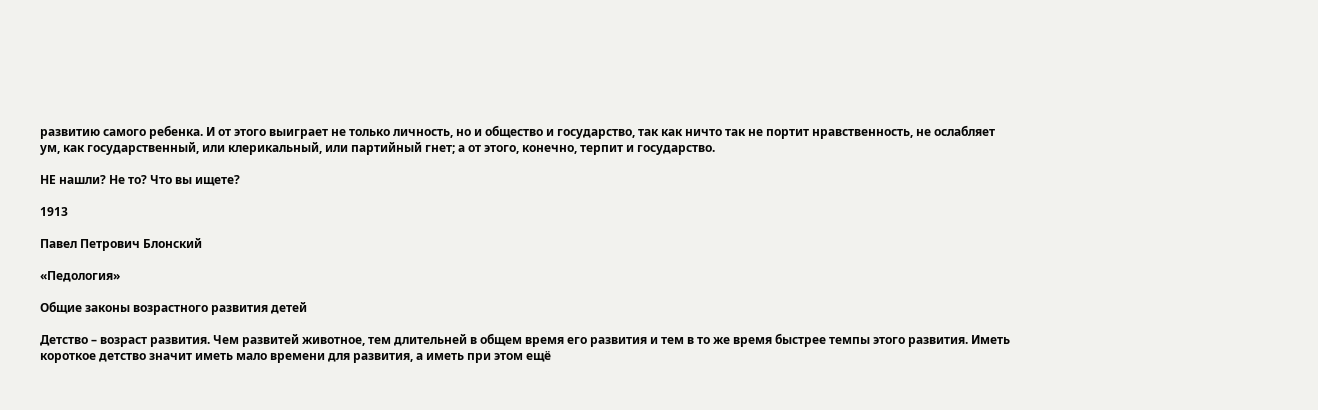развитию самого ребенка. И от этого выиграет не только личность, но и общество и государство, так как ничто так не портит нравственность, не ослабляет ум, как государственный, или клерикальный, или партийный гнет; а от этого, конечно, терпит и государство.

НЕ нашли? Не то? Что вы ищете?

1913

Павел Петрович Блонский

«Педология»

Общие законы возрастного развития детей

Детство – возраст развития. Чем развитей животное, тем длительней в общем время его развития и тем в то же время быстрее темпы этого развития. Иметь короткое детство значит иметь мало времени для развития, а иметь при этом ещё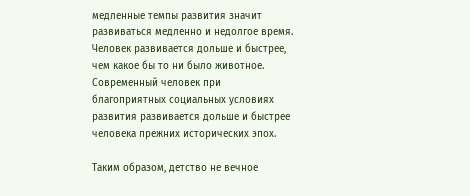медленные темпы развития значит развиваться медленно и недолгое время. Человек развивается дольше и быстрее, чем какое бы то ни было животное. Современный человек при благоприятных социальных условиях развития развивается дольше и быстрее человека прежних исторических эпох.

Таким образом, детство не вечное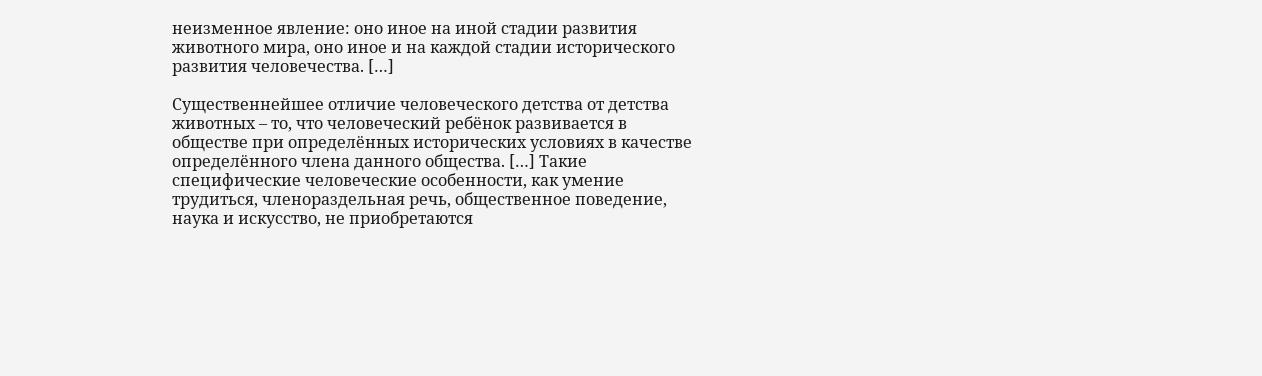неизменное явление: оно иное на иной стадии развития животного мира, оно иное и на каждой стадии исторического развития человечества. […]

Существеннейшее отличие человеческого детства от детства животных – то, что человеческий ребёнок развивается в обществе при определённых исторических условиях в качестве определённого члена данного общества. […] Такие специфические человеческие особенности, как умение трудиться, членораздельная речь, общественное поведение, наука и искусство, не приобретаются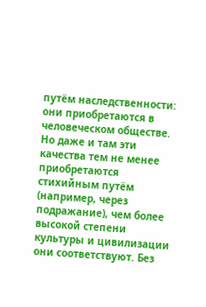путём наследственности: они приобретаются в человеческом обществе. Но даже и там эти качества тем не менее приобретаются стихийным путём (например, через подражание), чем более высокой степени культуры и цивилизации они соответствуют. Без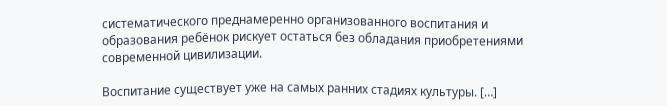систематического преднамеренно организованного воспитания и образования ребёнок рискует остаться без обладания приобретениями современной цивилизации.

Воспитание существует уже на самых ранних стадиях культуры. […]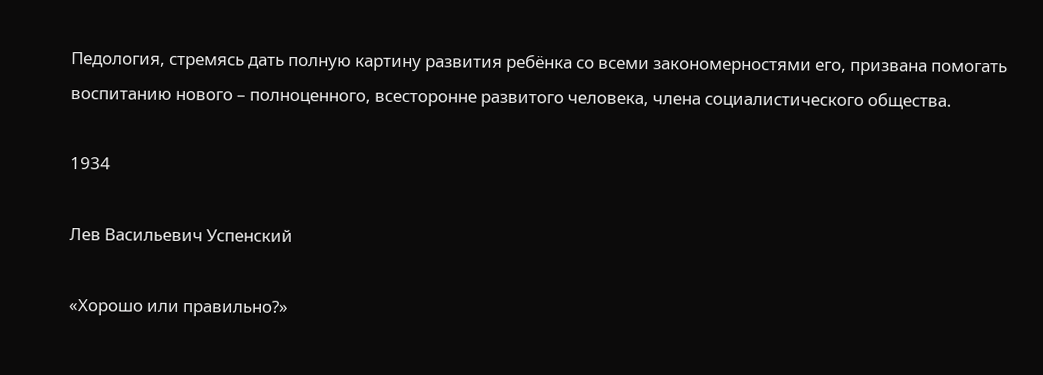Педология, стремясь дать полную картину развития ребёнка со всеми закономерностями его, призвана помогать воспитанию нового – полноценного, всесторонне развитого человека, члена социалистического общества.

1934

Лев Васильевич Успенский

«Хорошо или правильно?»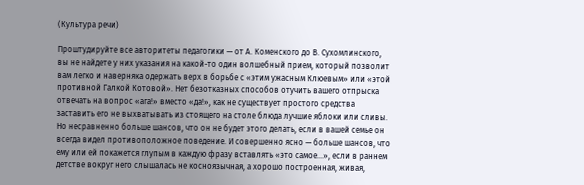(Культура речи)

Проштудируйте все авторитеты педагогики — от А. Коменского до В. Сухомлинского, вы не найдете у них указания на какой-то один волшебный прием, который позволит вам легко и наверняка одержать верх в борьбе с «этим ужасным Клюевым» или «этой противной Галкой Котовой». Нет безотказных способов отучить вашего отпрыска отвечать на вопрос «ага!» вместо «да!», как не существует простого средства заставить его не выхватывать из стоящего на столе блюда лучшие яблоки или сливы. Но несравненно больше шансов, что он не будет этого делать, если в вашей семье он всегда видел противоположное поведение. И совершенно ясно — больше шансов, что ему или ей покажется глупым в каждую фразу вставлять «это самое...», если в раннем детстве вокруг него слышалась не косноязычная, а хорошо построенная, живая,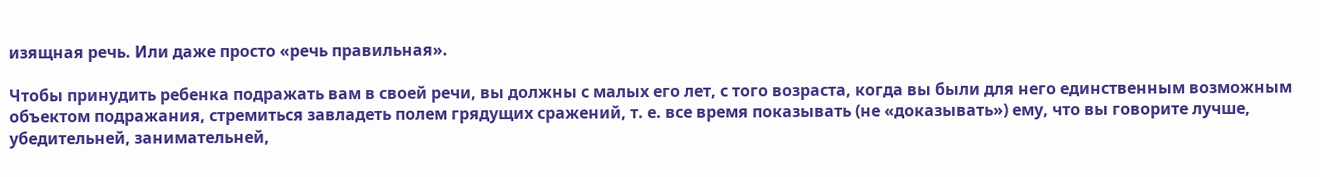изящная речь. Или даже просто «речь правильная».

Чтобы принудить ребенка подражать вам в своей речи, вы должны с малых его лет, с того возраста, когда вы были для него единственным возможным объектом подражания, стремиться завладеть полем грядущих сражений, т. е. все время показывать (не «доказывать») ему, что вы говорите лучше, убедительней, занимательней,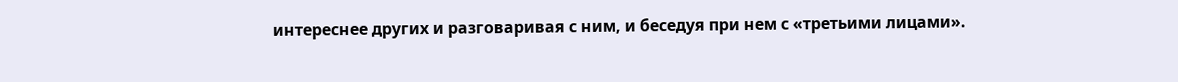интереснее других и разговаривая с ним, и беседуя при нем с «третьими лицами».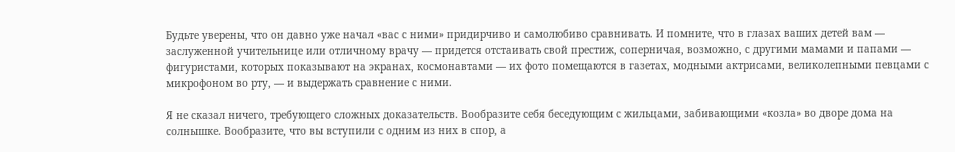Будьте уверены, что он давно уже начал «вас с ними» придирчиво и самолюбиво сравнивать. И помните, что в глазах ваших детей вам — заслуженной учительнице или отличному врачу — придется отстаивать свой престиж, соперничая, возможно, с другими мамами и папами — фигуристами, которых показывают на экранах, космонавтами — их фото помещаются в газетах, модными актрисами, великолепными певцами с микрофоном во рту, — и выдержать сравнение с ними.

Я не сказал ничего, требующего сложных доказательств. Вообразите себя беседующим с жильцами, забивающими «козла» во дворе дома на солнышке. Вообразите, что вы вступили с одним из них в спор, а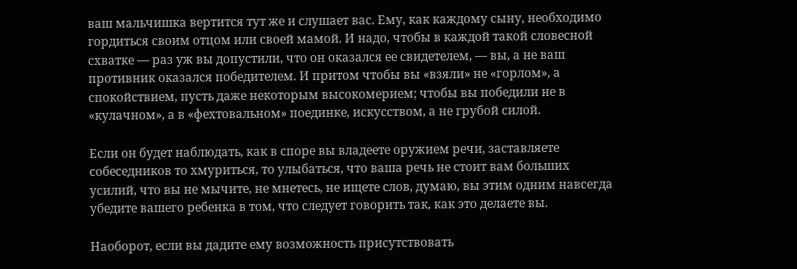ваш мальчишка вертится тут же и слушает вас. Ему, как каждому сыну, необходимо гордиться своим отцом или своей мамой. И надо, чтобы в каждой такой словесной схватке — раз уж вы допустили, что он оказался ее свидетелем, — вы, а не ваш противник оказался победителем. И притом чтобы вы «взяли» не «горлом», а спокойствием, пусть даже некоторым высокомерием; чтобы вы победили не в «кулачном», а в «фехтовальном» поединке, искусством, а не грубой силой.

Если он будет наблюдать, как в споре вы владеете оружием речи, заставляете собеседников то хмуриться, то улыбаться, что ваша речь не стоит вам больших усилий, что вы не мычите, не мнетесь, не ищете слов, думаю, вы этим одним навсегда убедите вашего ребенка в том, что следует говорить так, как это делаете вы.

Наоборот, если вы дадите ему возможность присутствовать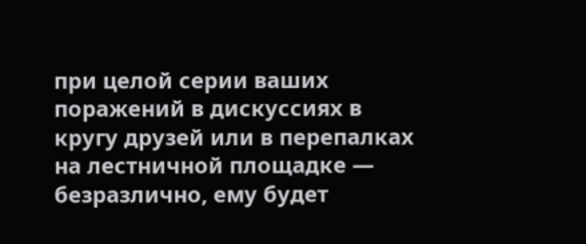при целой серии ваших поражений в дискуссиях в кругу друзей или в перепалках на лестничной площадке — безразлично, ему будет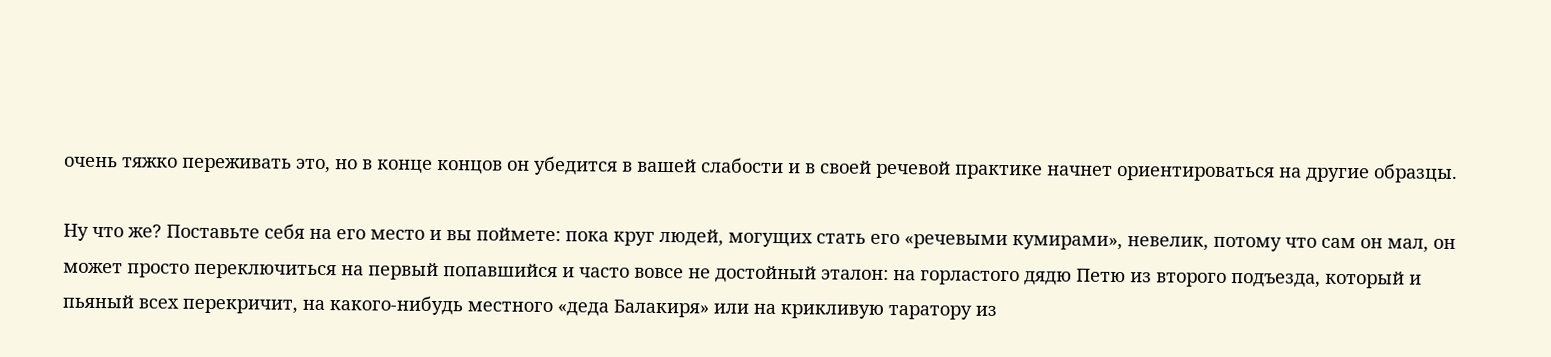очень тяжко переживать это, но в конце концов он убедится в вашей слабости и в своей речевой практике начнет ориентироваться на другие образцы.

Ну что же? Поставьте себя на его место и вы поймете: пока круг людей, могущих стать его «речевыми кумирами», невелик, потому что сам он мал, он может просто переключиться на первый попавшийся и часто вовсе не достойный эталон: на горластого дядю Петю из второго подъезда, который и пьяный всех перекричит, на какого-нибудь местного «деда Балакиря» или на крикливую таратору из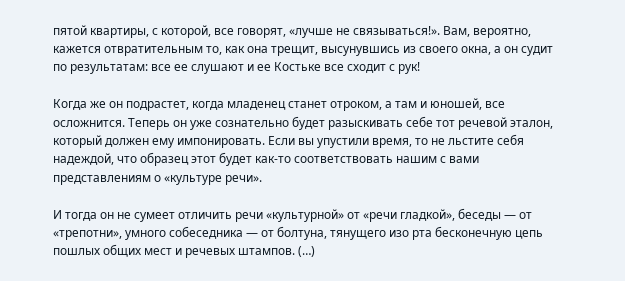пятой квартиры, с которой, все говорят, «лучше не связываться!». Вам, вероятно, кажется отвратительным то, как она трещит, высунувшись из своего окна, а он судит по результатам: все ее слушают и ее Костьке все сходит с рук!

Когда же он подрастет, когда младенец станет отроком, а там и юношей, все осложнится. Теперь он уже сознательно будет разыскивать себе тот речевой эталон, который должен ему импонировать. Если вы упустили время, то не льстите себя надеждой, что образец этот будет как-то соответствовать нашим с вами представлениям о «культуре речи».

И тогда он не сумеет отличить речи «культурной» от «речи гладкой», беседы — от «трепотни», умного собеседника — от болтуна, тянущего изо рта бесконечную цепь пошлых общих мест и речевых штампов. (…)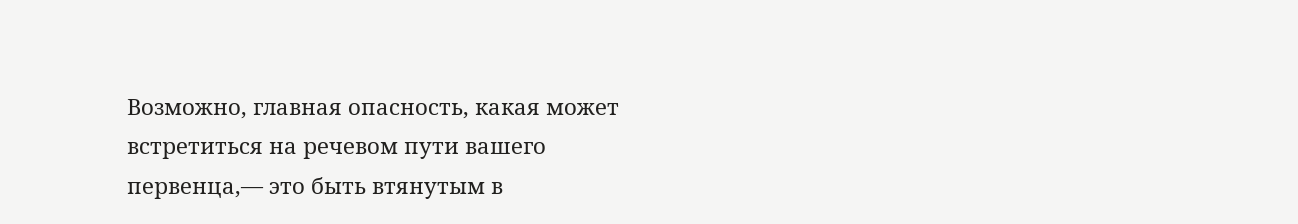Возможно, главная опасность, какая может встретиться на речевом пути вашего первенца,— это быть втянутым в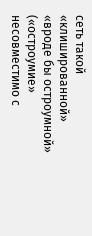сеть такой «клишированной» «вроде бы остроумной» («остроумие» несовместимо с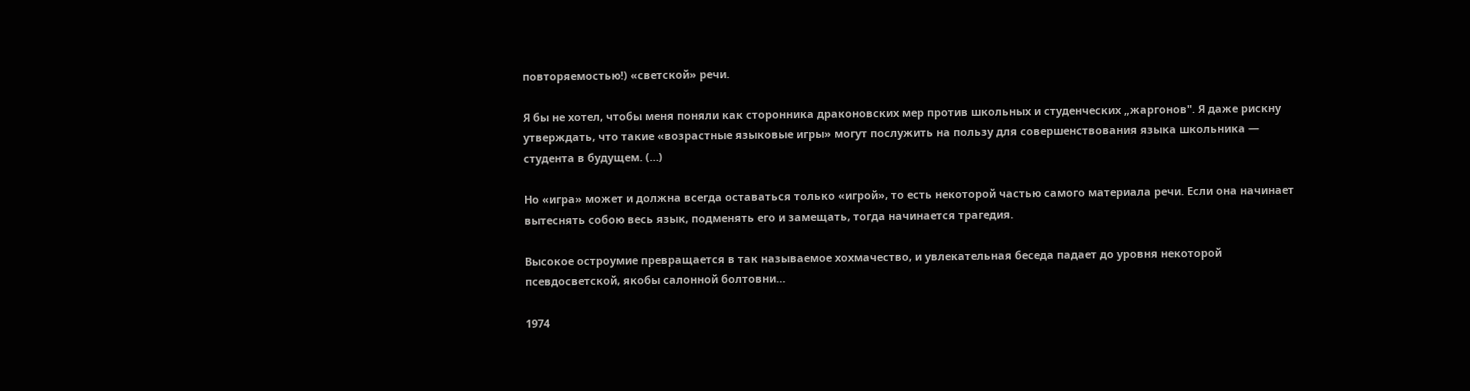повторяемостью!) «светской» речи.

Я бы не хотел, чтобы меня поняли как сторонника драконовских мер против школьных и студенческих „жаргонов". Я даже рискну утверждать, что такие «возрастные языковые игры» могут послужить на пользу для совершенствования языка школьника — студента в будущем. (…)

Но «игра» может и должна всегда оставаться только «игрой», то есть некоторой частью самого материала речи. Если она начинает вытеснять собою весь язык, подменять его и замещать, тогда начинается трагедия.

Высокое остроумие превращается в так называемое хохмачество, и увлекательная беседа падает до уровня некоторой псевдосветской, якобы салонной болтовни…

1974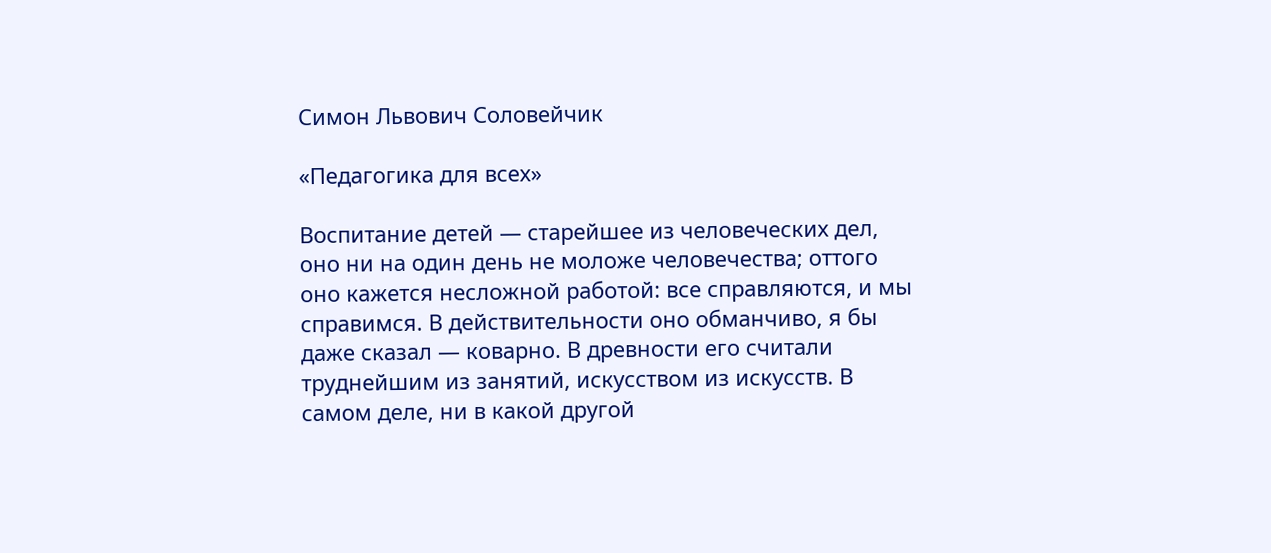Симон Львович Соловейчик

«Педагогика для всех»

Воспитание детей — старейшее из человеческих дел, оно ни на один день не моложе человечества; оттого оно кажется несложной работой: все справляются, и мы справимся. В действительности оно обманчиво, я бы даже сказал — коварно. В древности его считали труднейшим из занятий, искусством из искусств. В самом деле, ни в какой другой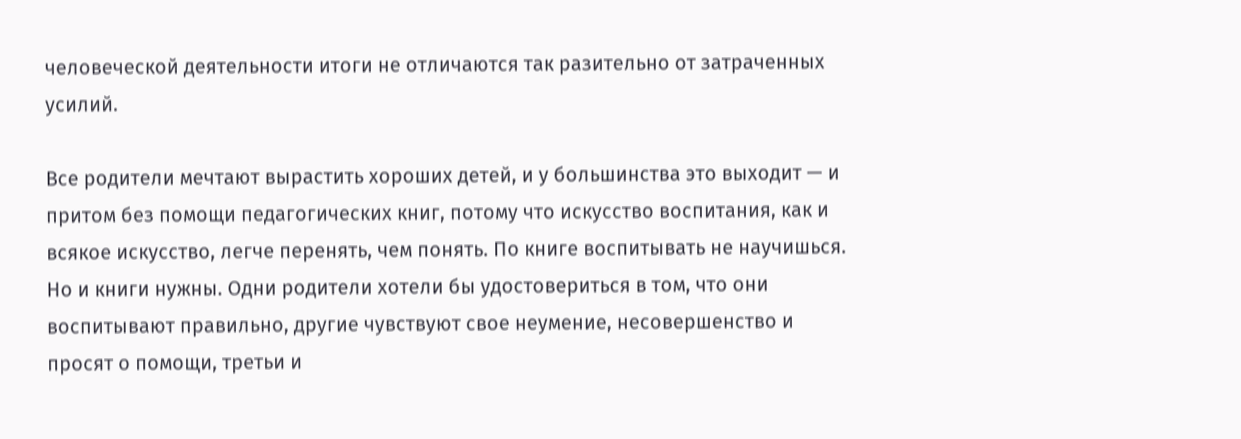человеческой деятельности итоги не отличаются так разительно от затраченных усилий.

Все родители мечтают вырастить хороших детей, и у большинства это выходит — и притом без помощи педагогических книг, потому что искусство воспитания, как и всякое искусство, легче перенять, чем понять. По книге воспитывать не научишься. Но и книги нужны. Одни родители хотели бы удостовериться в том, что они воспитывают правильно, другие чувствуют свое неумение, несовершенство и просят о помощи, третьи и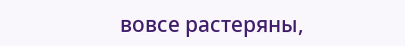вовсе растеряны,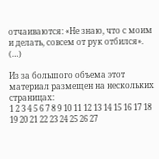отчаиваются: «Не знаю, что с моим и делать, совсем от рук отбился». (…)

Из за большого объема этот материал размещен на нескольких страницах:
1 2 3 4 5 6 7 8 9 10 11 12 13 14 15 16 17 18 19 20 21 22 23 24 25 26 27